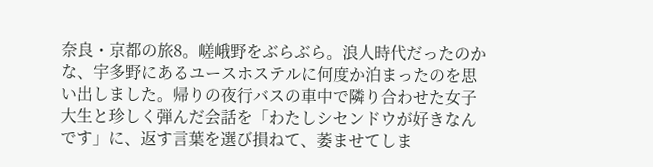奈良・京都の旅8。嵯峨野をぶらぶら。浪人時代だったのかな、宇多野にあるユースホステルに何度か泊まったのを思い出しました。帰りの夜行バスの車中で隣り合わせた女子大生と珍しく弾んだ会話を「わたしシセンドウが好きなんです」に、返す言葉を選び損ねて、萎ませてしま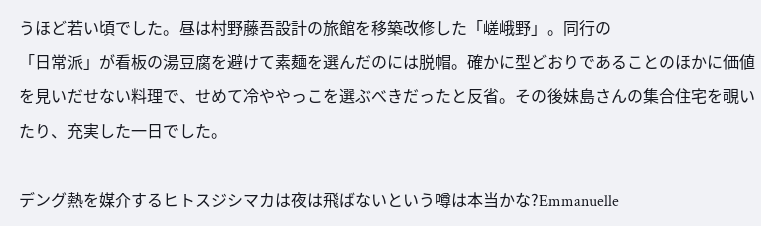うほど若い頃でした。昼は村野藤吾設計の旅館を移築改修した「嵯峨野」。同行の
「日常派」が看板の湯豆腐を避けて素麺を選んだのには脱帽。確かに型どおりであることのほかに価値を見いだせない料理で、せめて冷ややっこを選ぶべきだったと反省。その後妹島さんの集合住宅を覗いたり、充実した一日でした。

デング熱を媒介するヒトスジシマカは夜は飛ばないという噂は本当かな?Emmanuelle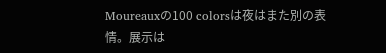Moureauxの100 colorsは夜はまた別の表情。展示は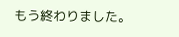もう終わりました。